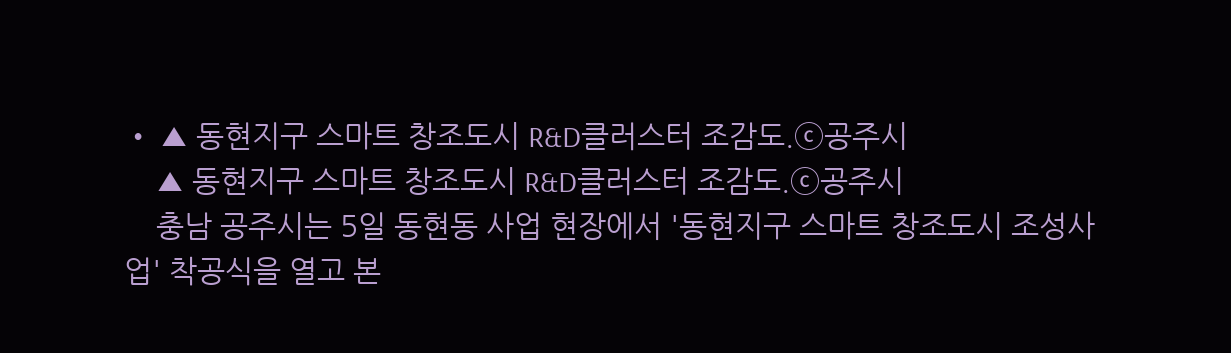• ▲ 동현지구 스마트 창조도시 R&D클러스터 조감도.ⓒ공주시
    ▲ 동현지구 스마트 창조도시 R&D클러스터 조감도.ⓒ공주시
    충남 공주시는 5일 동현동 사업 현장에서 '동현지구 스마트 창조도시 조성사업' 착공식을 열고 본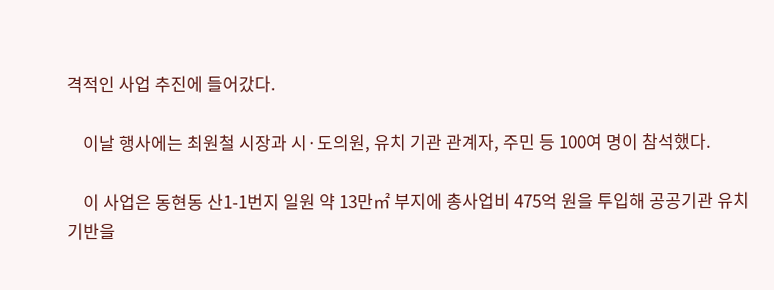격적인 사업 추진에 들어갔다.

    이날 행사에는 최원철 시장과 시·도의원, 유치 기관 관계자, 주민 등 100여 명이 참석했다.

    이 사업은 동현동 산1-1번지 일원 약 13만㎡ 부지에 총사업비 475억 원을 투입해 공공기관 유치 기반을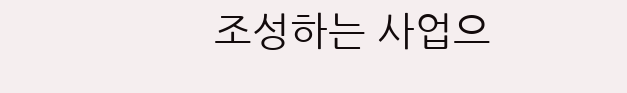조성하는 사업으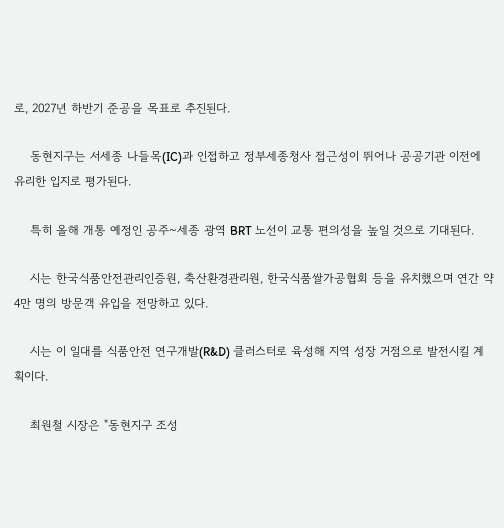로, 2027년 하반기 준공을 목표로 추진된다.

    동현지구는 서세종 나들목(IC)과 인접하고 정부세종청사 접근성이 뛰어나 공공기관 이전에 유리한 입지로 평가된다.

    특히 올해 개통 예정인 공주~세종 광역 BRT 노선이 교통 편의성을 높일 것으로 기대된다.

    시는 한국식품안전관리인증원, 축산환경관리원, 한국식품쌀가공협회 등을 유치했으며 연간 약 4만 명의 방문객 유입을 전망하고 있다.

    시는 이 일대를 식품안전 연구개발(R&D) 클러스터로 육성해 지역 성장 거점으로 발전시킬 계획이다.

    최원철 시장은 "동현지구 조성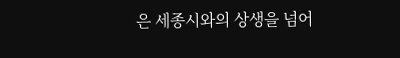은 세종시와의 상생을 넘어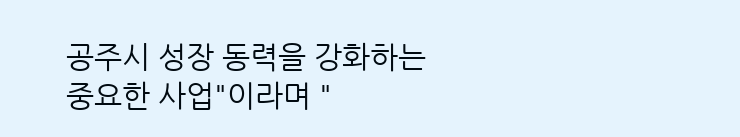공주시 성장 동력을 강화하는 중요한 사업"이라며 "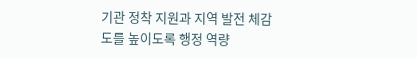기관 정착 지원과 지역 발전 체감도를 높이도록 행정 역량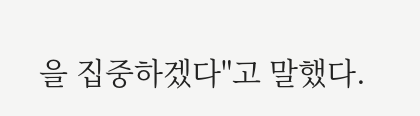을 집중하겠다"고 말했다.